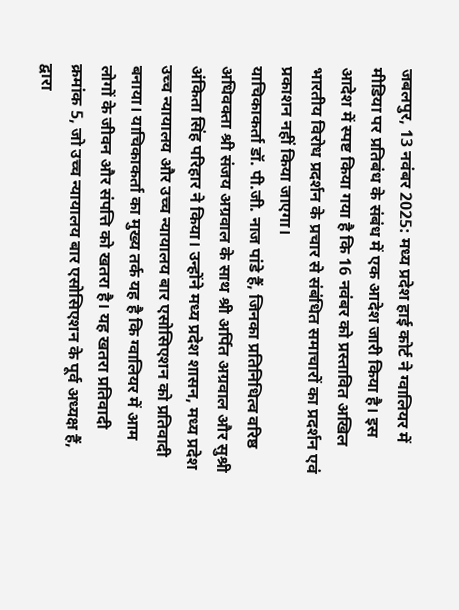जबलपुर, 13 नवंबर 2025: मध्य प्रदेश हाई कोर्ट ने ग्वालियर में मीडिया पर प्रतिबंध के संबंध में एक आदेश जारी किया है। इस आदेश में स्पष्ट किया गया है कि 16 नवंबर को प्रस्तावित अखिल भारतीय विरोध प्रदर्शन के प्रचार से संबंधित समाचारों का प्रदर्शन एवं प्रकाशन नहीं किया जाएगा।
याचिकाकर्ता डॉ. पी.जी. नाज पांडे हैं, जिनका प्रतिनिधित्व वरिष्ठ अधिवक्ता श्री संजय अग्रवाल के साथ श्री अर्पित अग्रवाल और सुश्री अंकिता सिंह परिहार ने किया। उन्होंने मध्य प्रदेश शासन, मध्य प्रदेश उच्च न्यायालय और उच्च न्यायालय बार एसोसिएशन को प्रतिवादी बनाया। याचिकाकर्ता का मुख्य तर्क यह है कि ग्वालियर में आम लोगों के जीवन और संपत्ति को खतरा है। यह खतरा प्रतिवादी क्रमांक 5, जो उच्च न्यायालय बार एसोसिएशन के पूर्व अध्यक्ष हैं, द्वारा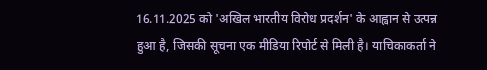16.11.2025 को 'अखिल भारतीय विरोध प्रदर्शन' के आह्वान से उत्पन्न हुआ है, जिसकी सूचना एक मीडिया रिपोर्ट से मिली है। याचिकाकर्ता ने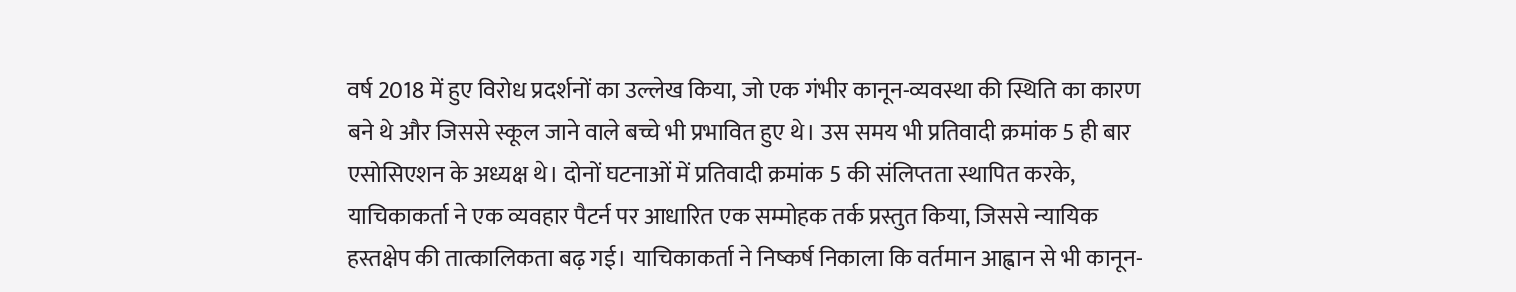वर्ष 2018 में हुए विरोध प्रदर्शनों का उल्लेख किया, जो एक गंभीर कानून-व्यवस्था की स्थिति का कारण बने थे और जिससे स्कूल जाने वाले बच्चे भी प्रभावित हुए थे। उस समय भी प्रतिवादी क्रमांक 5 ही बार एसोसिएशन के अध्यक्ष थे। दोनों घटनाओं में प्रतिवादी क्रमांक 5 की संलिप्तता स्थापित करके, याचिकाकर्ता ने एक व्यवहार पैटर्न पर आधारित एक सम्मोहक तर्क प्रस्तुत किया, जिससे न्यायिक हस्तक्षेप की तात्कालिकता बढ़ गई। याचिकाकर्ता ने निष्कर्ष निकाला कि वर्तमान आह्वान से भी कानून-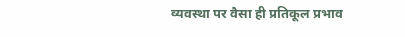व्यवस्था पर वैसा ही प्रतिकूल प्रभाव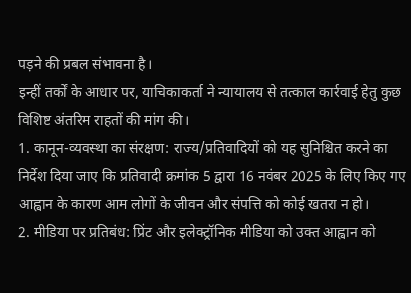पड़ने की प्रबल संभावना है।
इन्हीं तर्कों के आधार पर, याचिकाकर्ता ने न्यायालय से तत्काल कार्रवाई हेतु कुछ विशिष्ट अंतरिम राहतों की मांग की।
1. कानून-व्यवस्था का संरक्षण: राज्य/प्रतिवादियों को यह सुनिश्चित करने का निर्देश दिया जाए कि प्रतिवादी क्रमांक 5 द्वारा 16 नवंबर 2025 के लिए किए गए आह्वान के कारण आम लोगों के जीवन और संपत्ति को कोई खतरा न हो।
2. मीडिया पर प्रतिबंध: प्रिंट और इलेक्ट्रॉनिक मीडिया को उक्त आह्वान को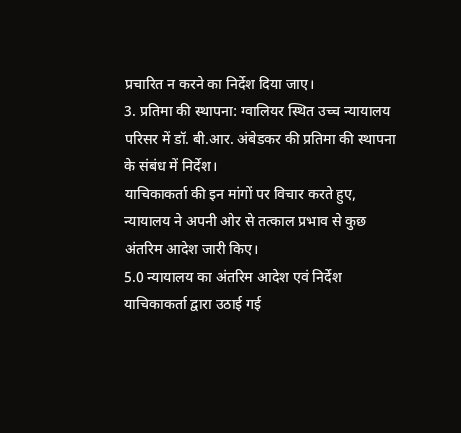प्रचारित न करने का निर्देश दिया जाए।
3. प्रतिमा की स्थापना: ग्वालियर स्थित उच्च न्यायालय परिसर में डॉ. बी.आर. अंबेडकर की प्रतिमा की स्थापना के संबंध में निर्देश।
याचिकाकर्ता की इन मांगों पर विचार करते हुए, न्यायालय ने अपनी ओर से तत्काल प्रभाव से कुछ अंतरिम आदेश जारी किए।
5.0 न्यायालय का अंतरिम आदेश एवं निर्देश
याचिकाकर्ता द्वारा उठाई गई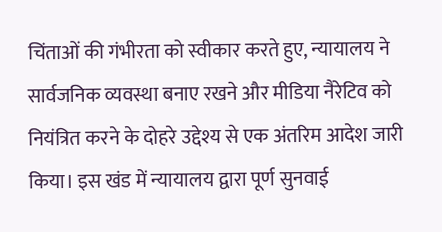चिंताओं की गंभीरता को स्वीकार करते हुए, न्यायालय ने सार्वजनिक व्यवस्था बनाए रखने और मीडिया नैरेटिव को नियंत्रित करने के दोहरे उद्देश्य से एक अंतरिम आदेश जारी किया। इस खंड में न्यायालय द्वारा पूर्ण सुनवाई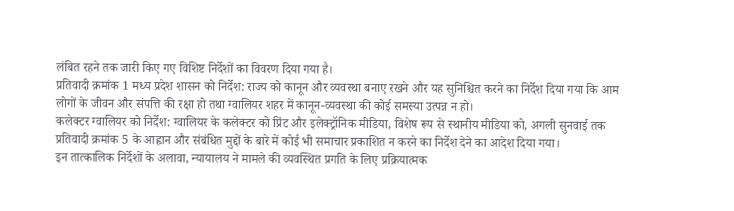लंबित रहने तक जारी किए गए विशिष्ट निर्देशों का विवरण दिया गया है।
प्रतिवादी क्रमांक 1 मध्य प्रदेश शासन को निर्देश: राज्य को कानून और व्यवस्था बनाए रखने और यह सुनिश्चित करने का निर्देश दिया गया कि आम लोगों के जीवन और संपत्ति की रक्षा हो तथा ग्वालियर शहर में कानून-व्यवस्था की कोई समस्या उत्पन्न न हो।
कलेक्टर ग्वालियर को निर्देश: ग्वालियर के कलेक्टर को प्रिंट और इलेक्ट्रॉनिक मीडिया, विशेष रूप से स्थानीय मीडिया को, अगली सुनवाई तक प्रतिवादी क्रमांक 5 के आह्वान और संबंधित मुद्दों के बारे में कोई भी समाचार प्रकाशित न करने का निर्देश देने का आदेश दिया गया।
इन तात्कालिक निर्देशों के अलावा, न्यायालय ने मामले की व्यवस्थित प्रगति के लिए प्रक्रियात्मक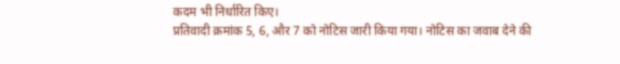कदम भी निर्धारित किए।
प्रतिवादी क्रमांक 5, 6, और 7 को नोटिस जारी किया गया। नोटिस का जवाब देने की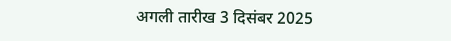अगली तारीख 3 दिसंबर 2025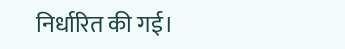निर्धारित की गई।